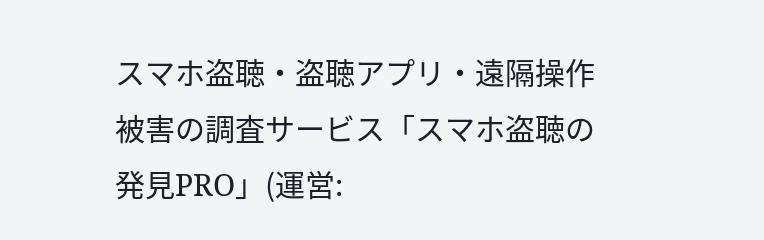スマホ盗聴・盗聴アプリ・遠隔操作被害の調査サービス「スマホ盗聴の発見PRO」(運営: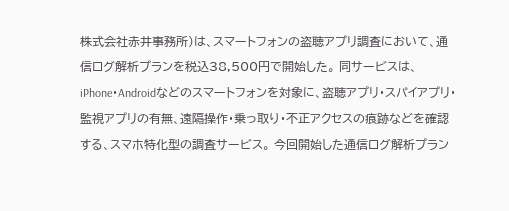株式会社赤井事務所)は、スマートフォンの盗聴アプリ調査において、通信ログ解析プランを税込38,500円で開始した。 同サービスは、iPhone・Androidなどのスマートフォンを対象に、盗聴アプリ・スパイアプリ・監視アプリの有無、遠隔操作・乗っ取り・不正アクセスの痕跡などを確認する、スマホ特化型の調査サービス。 今回開始した通信ログ解析プラン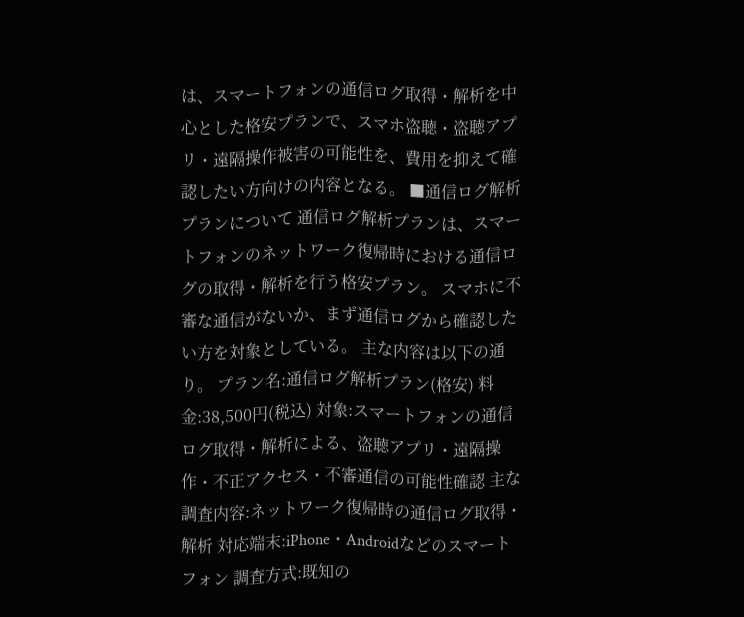は、スマートフォンの通信ログ取得・解析を中心とした格安プランで、スマホ盗聴・盗聴アプリ・遠隔操作被害の可能性を、費用を抑えて確認したい方向けの内容となる。 ■通信ログ解析プランについて 通信ログ解析プランは、スマートフォンのネットワーク復帰時における通信ログの取得・解析を行う格安プラン。 スマホに不審な通信がないか、まず通信ログから確認したい方を対象としている。 主な内容は以下の通り。 プラン名:通信ログ解析プラン(格安) 料金:38,500円(税込) 対象:スマートフォンの通信ログ取得・解析による、盗聴アプリ・遠隔操作・不正アクセス・不審通信の可能性確認 主な調査内容:ネットワーク復帰時の通信ログ取得・解析 対応端末:iPhone・Androidなどのスマートフォン 調査方式:既知の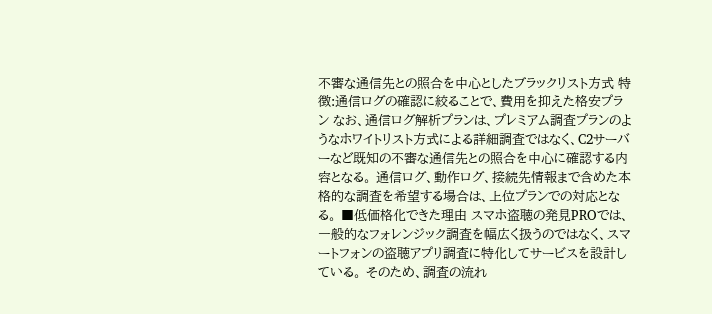不審な通信先との照合を中心としたブラックリスト方式 特徴:通信ログの確認に絞ることで、費用を抑えた格安プラン なお、通信ログ解析プランは、プレミアム調査プランのようなホワイトリスト方式による詳細調査ではなく、C2サーバーなど既知の不審な通信先との照合を中心に確認する内容となる。 通信ログ、動作ログ、接続先情報まで含めた本格的な調査を希望する場合は、上位プランでの対応となる。 ■低価格化できた理由 スマホ盗聴の発見PROでは、一般的なフォレンジック調査を幅広く扱うのではなく、スマートフォンの盗聴アプリ調査に特化してサービスを設計している。 そのため、調査の流れ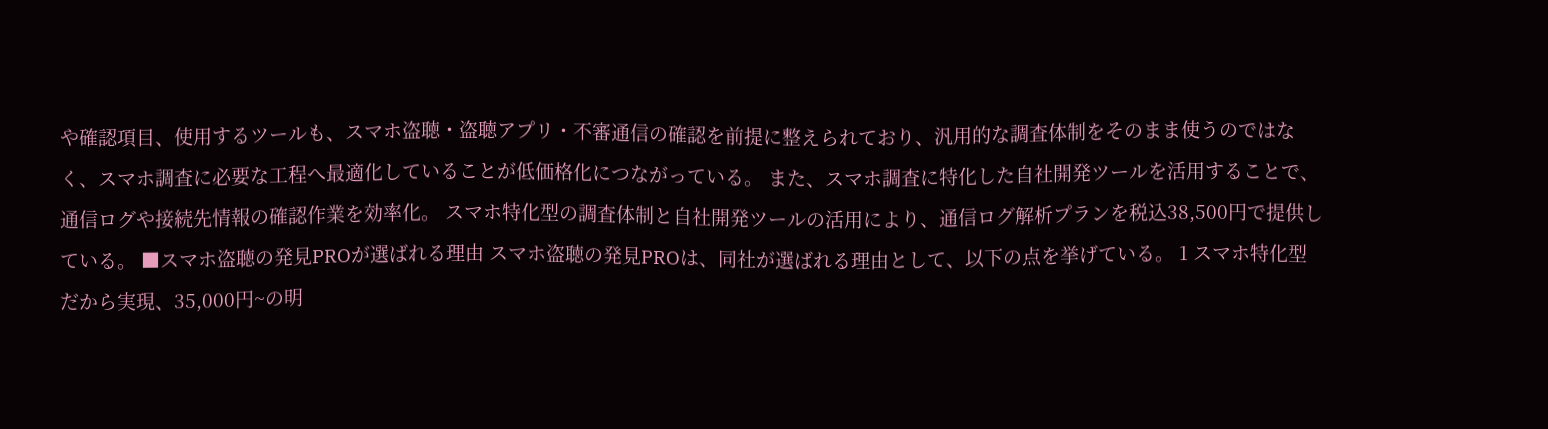や確認項目、使用するツールも、スマホ盗聴・盗聴アプリ・不審通信の確認を前提に整えられており、汎用的な調査体制をそのまま使うのではなく、スマホ調査に必要な工程へ最適化していることが低価格化につながっている。 また、スマホ調査に特化した自社開発ツールを活用することで、通信ログや接続先情報の確認作業を効率化。 スマホ特化型の調査体制と自社開発ツールの活用により、通信ログ解析プランを税込38,500円で提供している。 ■スマホ盗聴の発見PROが選ばれる理由 スマホ盗聴の発見PROは、同社が選ばれる理由として、以下の点を挙げている。 1 スマホ特化型だから実現、35,000円~の明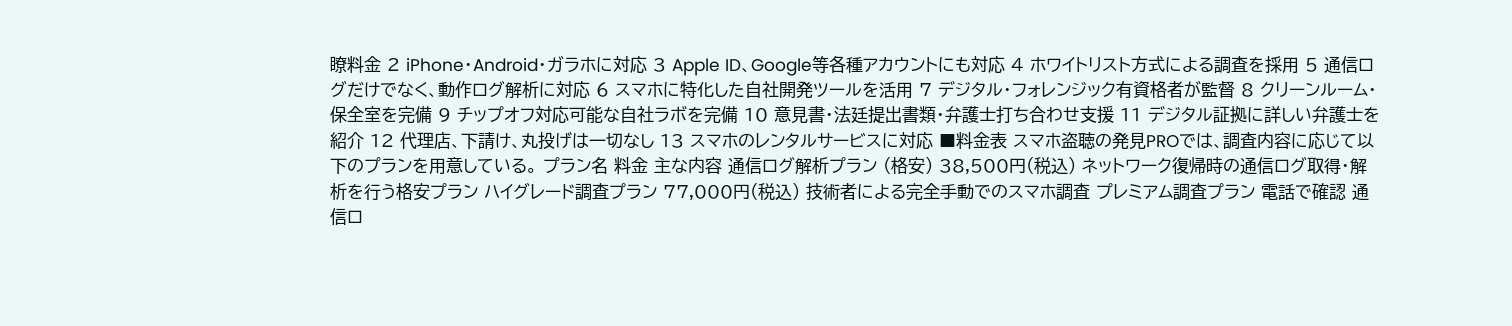瞭料金 2 iPhone・Android・ガラホに対応 3 Apple ID、Google等各種アカウントにも対応 4 ホワイトリスト方式による調査を採用 5 通信ログだけでなく、動作ログ解析に対応 6 スマホに特化した自社開発ツールを活用 7 デジタル・フォレンジック有資格者が監督 8 クリーンルーム・保全室を完備 9 チップオフ対応可能な自社ラボを完備 10 意見書・法廷提出書類・弁護士打ち合わせ支援 11 デジタル証拠に詳しい弁護士を紹介 12 代理店、下請け、丸投げは一切なし 13 スマホのレンタルサービスに対応 ■料金表 スマホ盗聴の発見PROでは、調査内容に応じて以下のプランを用意している。 プラン名 料金 主な内容 通信ログ解析プラン (格安) 38,500円(税込) ネットワーク復帰時の通信ログ取得・解析を行う格安プラン ハイグレード調査プラン 77,000円(税込) 技術者による完全手動でのスマホ調査 プレミアム調査プラン 電話で確認 通信ロ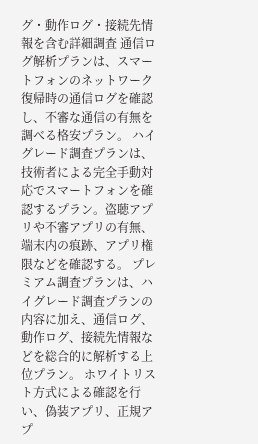グ・動作ログ・接続先情報を含む詳細調査 通信ログ解析プランは、スマートフォンのネットワーク復帰時の通信ログを確認し、不審な通信の有無を調べる格安プラン。 ハイグレード調査プランは、技術者による完全手動対応でスマートフォンを確認するプラン。盗聴アプリや不審アプリの有無、端末内の痕跡、アプリ権限などを確認する。 プレミアム調査プランは、ハイグレード調査プランの内容に加え、通信ログ、動作ログ、接続先情報などを総合的に解析する上位プラン。 ホワイトリスト方式による確認を行い、偽装アプリ、正規アプ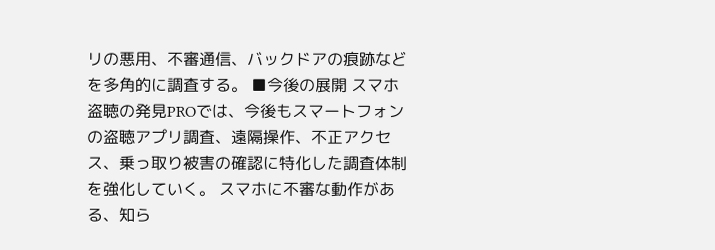リの悪用、不審通信、バックドアの痕跡などを多角的に調査する。 ■今後の展開 スマホ盗聴の発見PROでは、今後もスマートフォンの盗聴アプリ調査、遠隔操作、不正アクセス、乗っ取り被害の確認に特化した調査体制を強化していく。 スマホに不審な動作がある、知ら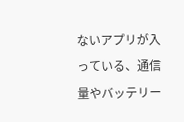ないアプリが入っている、通信量やバッテリー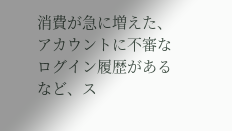消費が急に増えた、アカウントに不審なログイン履歴があるなど、ス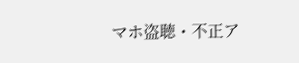マホ盗聴・不正ア